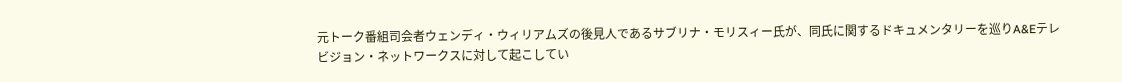元トーク番組司会者ウェンディ・ウィリアムズの後見人であるサブリナ・モリスィー氏が、同氏に関するドキュメンタリーを巡りA&Eテレビジョン・ネットワークスに対して起こしてい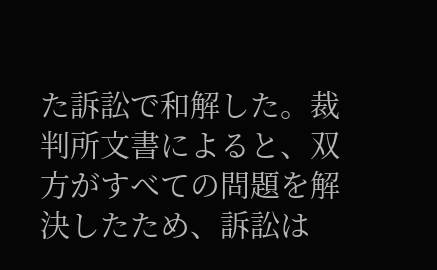た訴訟で和解した。裁判所文書によると、双方がすべての問題を解決したため、訴訟は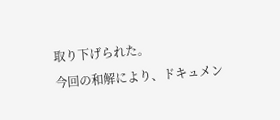取り下げられた。
今回の和解により、ドキュメン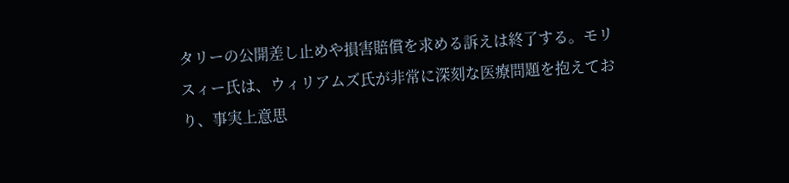タリーの公開差し止めや損害賠償を求める訴えは終了する。モリスィー氏は、ウィリアムズ氏が非常に深刻な医療問題を抱えており、事実上意思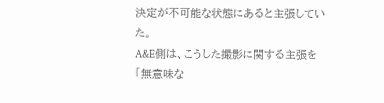決定が不可能な状態にあると主張していた。
A&E側は、こうした撮影に関する主張を「無意味な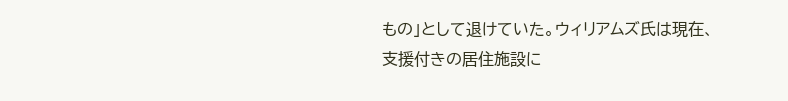もの」として退けていた。ウィリアムズ氏は現在、支援付きの居住施設に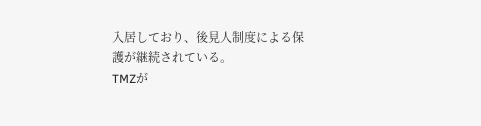入居しており、後見人制度による保護が継続されている。
TMZが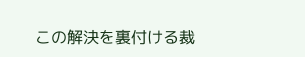この解決を裏付ける裁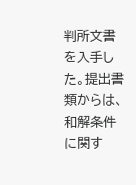判所文書を入手した。提出書類からは、和解条件に関す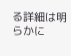る詳細は明らかに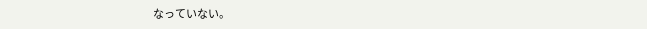なっていない。